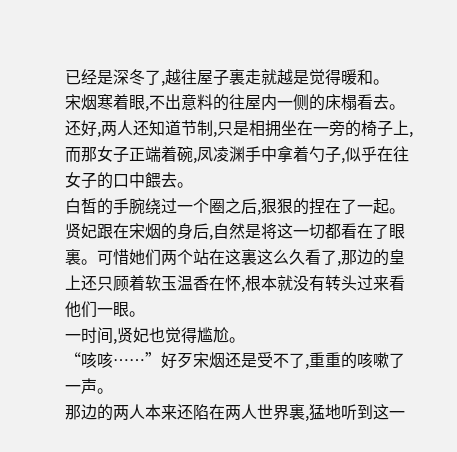已经是深冬了,越往屋子裏走就越是觉得暖和。
宋烟寒着眼,不出意料的往屋内一侧的床榻看去。还好,两人还知道节制,只是相拥坐在一旁的椅子上,而那女子正端着碗,凤凌渊手中拿着勺子,似乎在往女子的口中餵去。
白皙的手腕绕过一个圈之后,狠狠的捏在了一起。
贤妃跟在宋烟的身后,自然是将这一切都看在了眼裏。可惜她们两个站在这裏这么久看了,那边的皇上还只顾着软玉温香在怀,根本就没有转头过来看他们一眼。
一时间,贤妃也觉得尴尬。
“咳咳……”好歹宋烟还是受不了,重重的咳嗽了一声。
那边的两人本来还陷在两人世界裏,猛地听到这一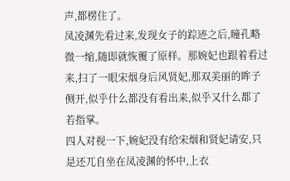声,都楞住了。
凤凌渊先看过来,发现女子的踪迹之后,瞳孔略微一缩,随即就恢覆了原样。那婉妃也跟着看过来,扫了一眼宋烟身后风贤妃,那双美丽的眸子侧开,似乎什么都没有看出来,似乎又什么都了若指掌。
四人对视一下,婉妃没有给宋烟和贤妃请安,只是还兀自坐在凤凌渊的怀中,上衣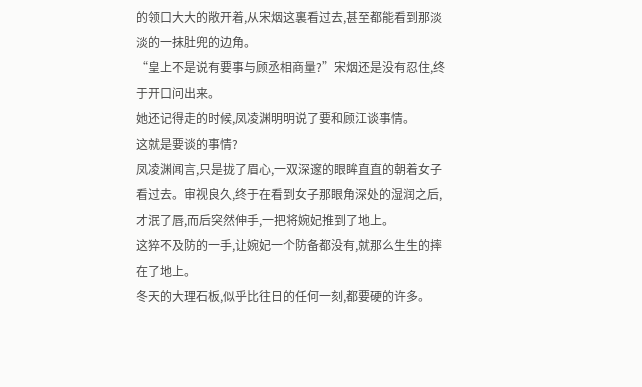的领口大大的敞开着,从宋烟这裏看过去,甚至都能看到那淡淡的一抹肚兜的边角。
“皇上不是说有要事与顾丞相商量?”宋烟还是没有忍住,终于开口问出来。
她还记得走的时候,凤凌渊明明说了要和顾江谈事情。
这就是要谈的事情?
凤凌渊闻言,只是拢了眉心,一双深邃的眼眸直直的朝着女子看过去。审视良久,终于在看到女子那眼角深处的湿润之后,才泯了唇,而后突然伸手,一把将婉妃推到了地上。
这猝不及防的一手,让婉妃一个防备都没有,就那么生生的摔在了地上。
冬天的大理石板,似乎比往日的任何一刻,都要硬的许多。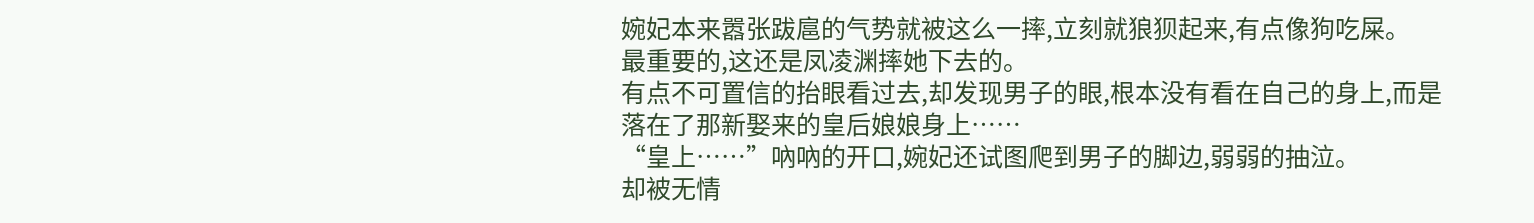婉妃本来嚣张跋扈的气势就被这么一摔,立刻就狼狈起来,有点像狗吃屎。
最重要的,这还是凤凌渊摔她下去的。
有点不可置信的抬眼看过去,却发现男子的眼,根本没有看在自己的身上,而是落在了那新娶来的皇后娘娘身上……
“皇上……”吶吶的开口,婉妃还试图爬到男子的脚边,弱弱的抽泣。
却被无情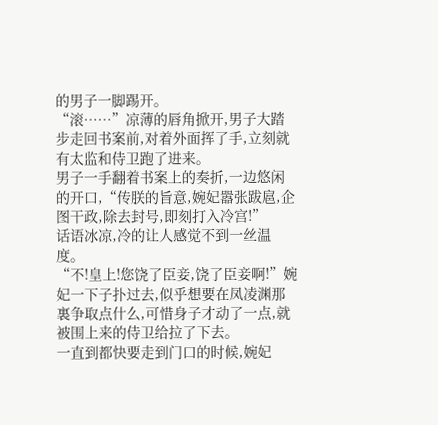的男子一脚踢开。
“滚……”凉薄的唇角掀开,男子大踏步走回书案前,对着外面挥了手,立刻就有太监和侍卫跑了进来。
男子一手翻着书案上的奏折,一边悠闲的开口,“传朕的旨意,婉妃嚣张跋扈,企图干政,除去封号,即刻打入冷宫!”
话语冰凉,冷的让人感觉不到一丝温度。
“不!皇上!您饶了臣妾,饶了臣妾啊!”婉妃一下子扑过去,似乎想要在凤凌渊那裏争取点什么,可惜身子才动了一点,就被围上来的侍卫给拉了下去。
一直到都快要走到门口的时候,婉妃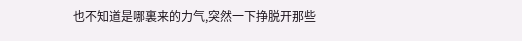也不知道是哪裏来的力气,突然一下挣脱开那些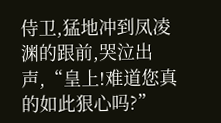侍卫,猛地冲到凤凌渊的跟前,哭泣出声,“皇上!难道您真的如此狠心吗?”